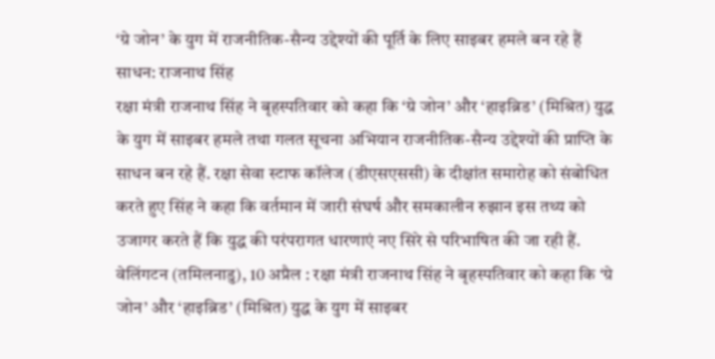‘ग्रे जोन’ के युग में राजनीतिक-सैन्य उद्देश्यों की पूर्ति के लिए साइबर हमले बन रहे हैं साधन: राजनाथ सिंह
रक्षा मंत्री राजनाथ सिंह ने बृहस्पतिवार को कहा कि ‘ग्रे जोन’ और ‘हाइब्रिड’ (मिश्रित) युद्ध के युग में साइबर हमले तथा गलत सूचना अभियान राजनीतिक-सैन्य उद्देश्यों की प्राप्ति के साधन बन रहे हैं. रक्षा सेवा स्टाफ कॉलेज (डीएसएससी) के दीक्षांत समारोह को संबोधित करते हुए सिंह ने कहा कि वर्तमान में जारी संघर्ष और समकालीन रुझान इस तथ्य को उजागर करते हैं कि युद्ध की परंपरागत धारणाएं नए सिरे से परिभाषित की जा रही हैं.
वेलिंगटन (तमिलनाडु), 10 अप्रैल : रक्षा मंत्री राजनाथ सिंह ने बृहस्पतिवार को कहा कि ‘ग्रे जोन’ और ‘हाइब्रिड’ (मिश्रित) युद्ध के युग में साइबर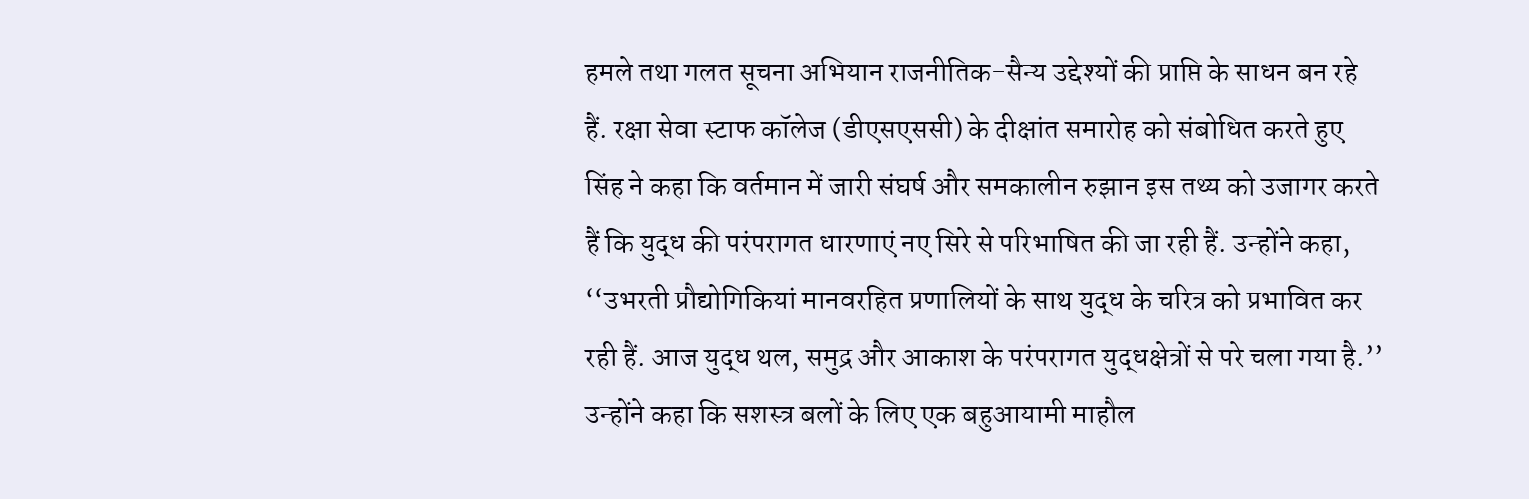हमले तथा गलत सूचना अभियान राजनीतिक-सैन्य उद्देश्यों की प्राप्ति के साधन बन रहे हैं. रक्षा सेवा स्टाफ कॉलेज (डीएसएससी) के दीक्षांत समारोह को संबोधित करते हुए सिंह ने कहा कि वर्तमान में जारी संघर्ष और समकालीन रुझान इस तथ्य को उजागर करते हैं कि युद्ध की परंपरागत धारणाएं नए सिरे से परिभाषित की जा रही हैं. उन्होंने कहा, ‘‘उभरती प्रौद्योगिकियां मानवरहित प्रणालियों के साथ युद्ध के चरित्र को प्रभावित कर रही हैं. आज युद्ध थल, समुद्र और आकाश के परंपरागत युद्धक्षेत्रों से परे चला गया है.’’
उन्होंने कहा कि सशस्त्र बलों के लिए एक बहुआयामी माहौल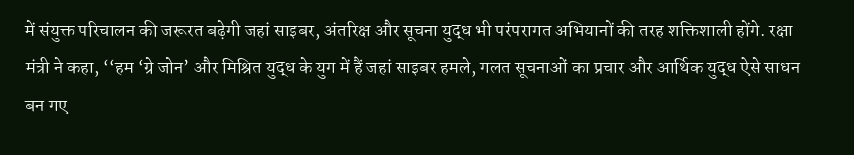में संयुक्त परिचालन की जरूरत बढ़ेगी जहां साइबर, अंतरिक्ष और सूचना युद्ध भी परंपरागत अभियानों की तरह शक्तिशाली होंगे. रक्षा मंत्री ने कहा, ‘‘हम ‘ग्रे जोन’ और मिश्रित युद्ध के युग में हैं जहां साइबर हमले, गलत सूचनाओं का प्रचार और आर्थिक युद्ध ऐसे साधन बन गए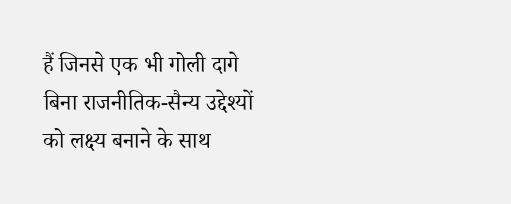हैं जिनसे एक भी गोली दागे बिना राजनीतिक-सैन्य उद्देश्यों को लक्ष्य बनाने के साथ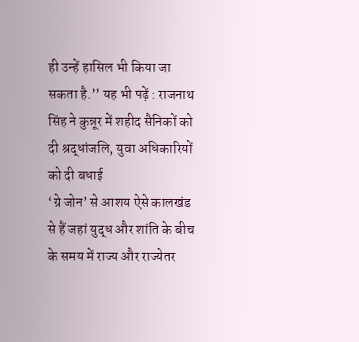ही उन्हें हासिल भी किया जा सकता है.’’ यह भी पढ़ें : राजनाथ सिंह ने कुन्नूर में शहीद सैनिकों को दी श्रद्धांजलि, युवा अधिकारियों को दी बधाई
‘ग्रे जोन’ से आशय ऐसे कालखंड से हैं जहां युद्ध और शांति के बीच के समय में राज्य और राज्येतर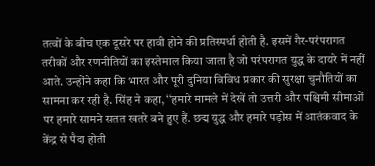तत्वों के बीच एक दूसरे पर हावी होने की प्रतिस्पर्धा होती है. इसमें गैर-परंपरागत तरीकों और रणनीतियों का इस्तेमाल किया जाता है जो परंपरागत युद्ध के दायरे में नहीं आते. उन्होंने कहा कि भारत और पूरी दुनिया विविध प्रकार की सुरक्षा चुनौतियों का सामना कर रही है. सिंह ने कहा, ‘‘हमारे मामले में देखें तो उत्तरी और पश्चिमी सीमाओं पर हमारे सामने सतत खतरे बने हुए हैं. छद्म युद्ध और हमारे पड़ोस में आतंकवाद के केंद्र से पैदा होती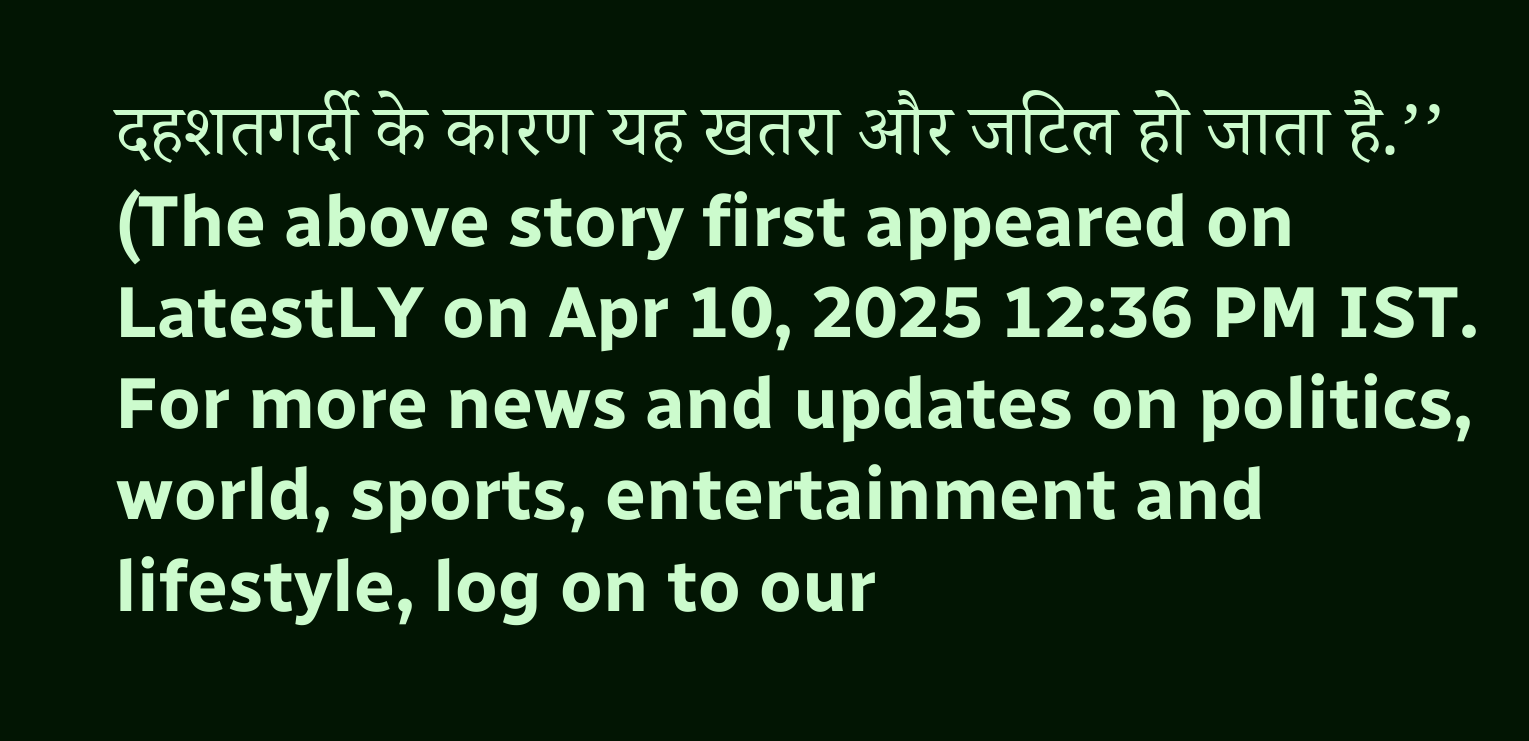दहशतगर्दी के कारण यह खतरा और जटिल हो जाता है.’’
(The above story first appeared on LatestLY on Apr 10, 2025 12:36 PM IST. For more news and updates on politics, world, sports, entertainment and lifestyle, log on to our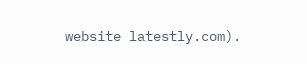website latestly.com).